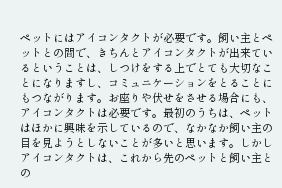ペットにはアイコンタクトが必要です。飼い主とペットとの間で、きちんとアイコンタクトが出来ているということは、しつけをする上でとても大切なことになりますし、コミュニケーションをとることにもつながります。お座りや伏せをさせる場合にも、アイコンタクトは必要です。最初のうちは、ペットはほかに興味を示しているので、なかなか飼い主の目を見ようとしないことが多いと思います。しかしアイコンタクトは、これから先のペットと飼い主との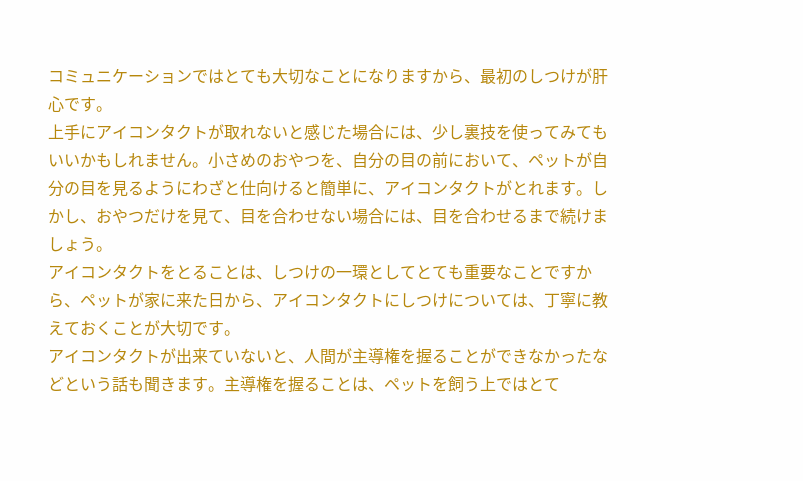コミュニケーションではとても大切なことになりますから、最初のしつけが肝心です。
上手にアイコンタクトが取れないと感じた場合には、少し裏技を使ってみてもいいかもしれません。小さめのおやつを、自分の目の前において、ペットが自分の目を見るようにわざと仕向けると簡単に、アイコンタクトがとれます。しかし、おやつだけを見て、目を合わせない場合には、目を合わせるまで続けましょう。
アイコンタクトをとることは、しつけの一環としてとても重要なことですから、ペットが家に来た日から、アイコンタクトにしつけについては、丁寧に教えておくことが大切です。
アイコンタクトが出来ていないと、人間が主導権を握ることができなかったなどという話も聞きます。主導権を握ることは、ペットを飼う上ではとて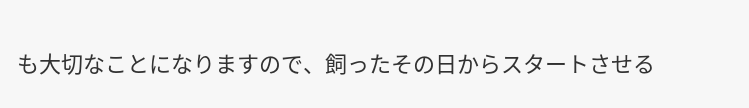も大切なことになりますので、飼ったその日からスタートさせる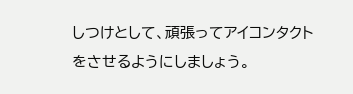しつけとして、頑張ってアイコンタクトをさせるようにしましょう。